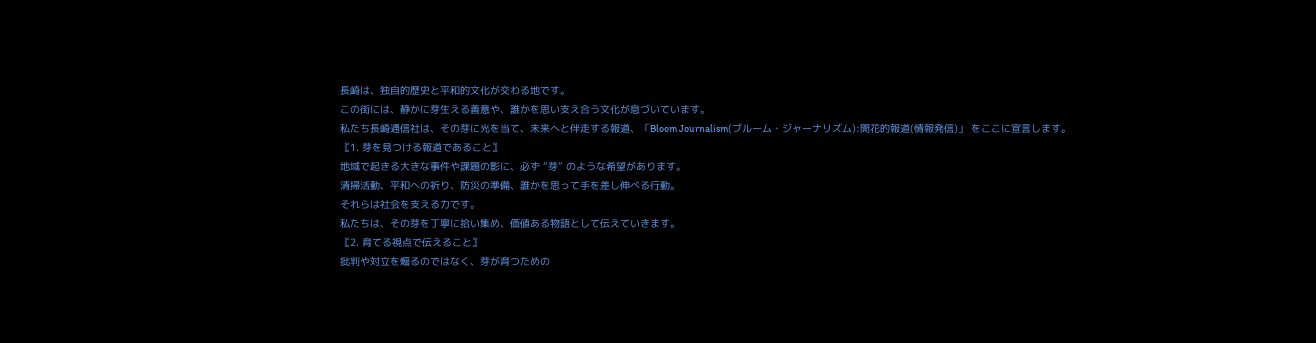長崎は、独自的歴史と平和的文化が交わる地です。
この街には、静かに芽生える善意や、誰かを思い支え合う文化が息づいています。
私たち長崎通信社は、その芽に光を当て、未来へと伴走する報道、「Bloom Journalism(ブルーム・ジャーナリズム):開花的報道(情報発信)」 をここに宣言します。
〚1. 芽を見つける報道であること〛
地域で起きる大きな事件や課題の影に、必ず “芽” のような希望があります。
清掃活動、平和への祈り、防災の準備、誰かを思って手を差し伸べる行動。
それらは社会を支える力です。
私たちは、その芽を丁寧に拾い集め、価値ある物語として伝えていきます。
〚2. 育てる視点で伝えること〛
批判や対立を煽るのではなく、芽が育つための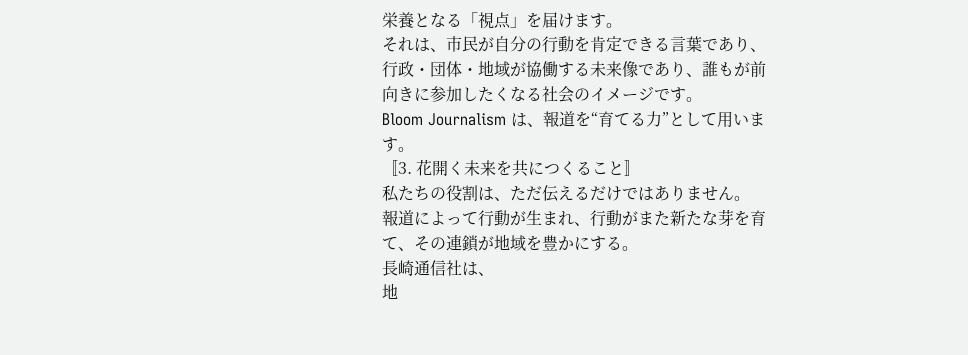栄養となる「視点」を届けます。
それは、市民が自分の行動を肯定できる言葉であり、行政・団体・地域が協働する未来像であり、誰もが前向きに参加したくなる社会のイメージです。
Bloom Journalism は、報道を“育てる力”として用います。
〚3. 花開く未来を共につくること〛
私たちの役割は、ただ伝えるだけではありません。
報道によって行動が生まれ、行動がまた新たな芽を育て、その連鎖が地域を豊かにする。
長崎通信社は、
地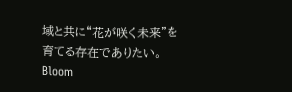域と共に“花が咲く未来”を育てる存在でありたい。
Bloom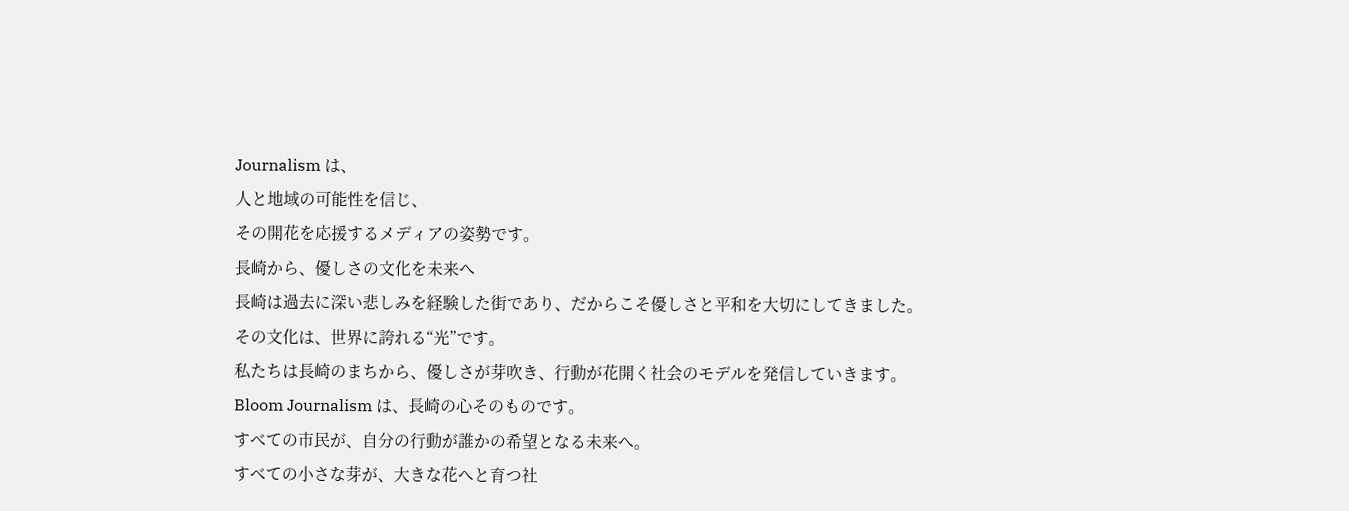Journalism は、
人と地域の可能性を信じ、
その開花を応援するメディアの姿勢です。
長崎から、優しさの文化を未来へ
長崎は過去に深い悲しみを経験した街であり、だからこそ優しさと平和を大切にしてきました。
その文化は、世界に誇れる“光”です。
私たちは長崎のまちから、優しさが芽吹き、行動が花開く社会のモデルを発信していきます。
Bloom Journalism は、長崎の心そのものです。
すべての市民が、自分の行動が誰かの希望となる未来へ。
すべての小さな芽が、大きな花へと育つ社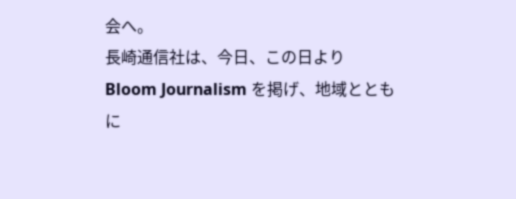会へ。
長崎通信社は、今日、この日より
Bloom Journalism を掲げ、地域とともに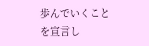歩んでいくことを宣言し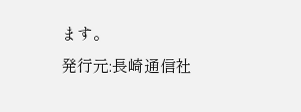ます。
発行元:長崎通信社